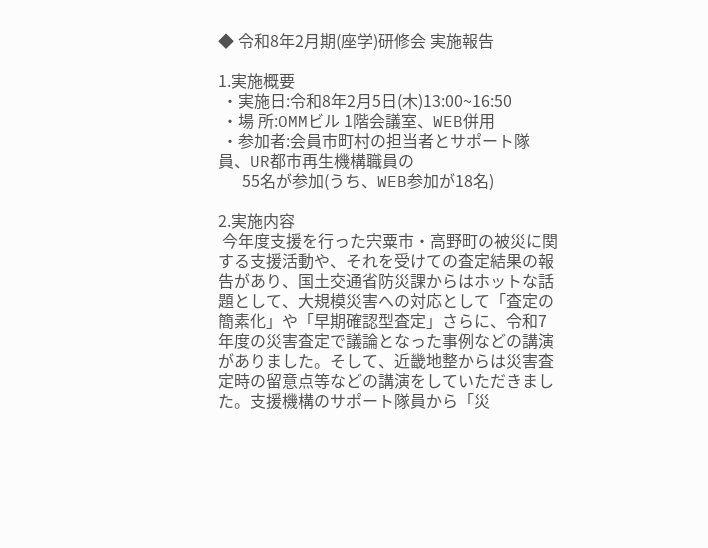◆ 令和8年2月期(座学)研修会 実施報告

1.実施概要
 ・実施日:令和8年2月5日(木)13:00~16:50
 ・場 所:OMMビル 1階会議室、WEB併用
 ・参加者:会員市町村の担当者とサポート隊員、UR都市再生機構職員の
      55名が参加(うち、WEB参加が18名)

2.実施内容
 今年度支援を行った宍粟市・高野町の被災に関する支援活動や、それを受けての査定結果の報告があり、国土交通省防災課からはホットな話題として、大規模災害への対応として「査定の簡素化」や「早期確認型査定」さらに、令和7年度の災害査定で議論となった事例などの講演がありました。そして、近畿地整からは災害査定時の留意点等などの講演をしていただきました。支援機構のサポート隊員から「災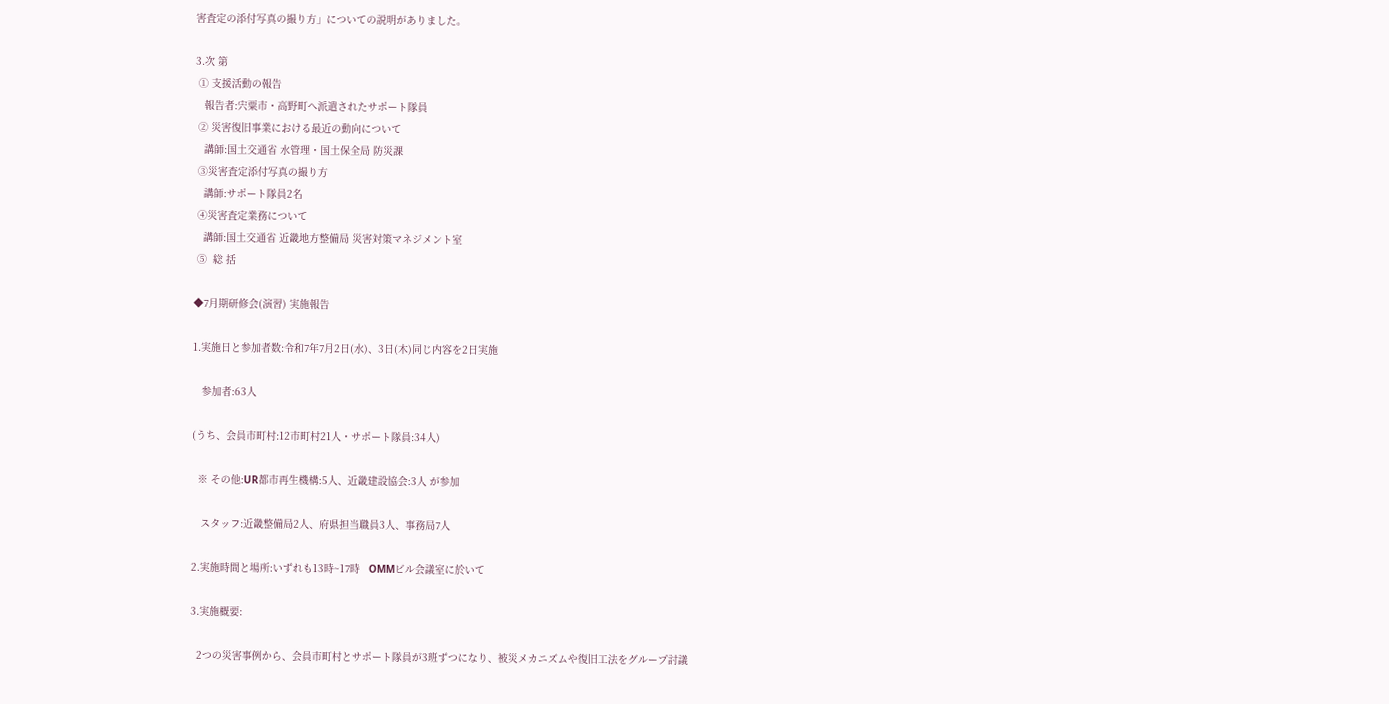害査定の添付写真の撮り方」についての説明がありました。

3.次 第
 ① 支援活動の報告
   報告者:宍粟市・高野町へ派遣されたサポート隊員
 ② 災害復旧事業における最近の動向について
   講師:国土交通省 水管理・国土保全局 防災課
 ③災害査定添付写真の撮り方
   講師:サポート隊員2名
 ④災害査定業務について
   講師:国土交通省 近畿地方整備局 災害対策マネジメント室
 ⑤  総 括

◆7月期研修会(演習) 実施報告

1.実施日と参加者数:令和7年7月2日(水)、3日(木)同じ内容を2日実施

   参加者:63人

(うち、会員市町村:12市町村21人・サポート隊員:34人)

  ※ その他:UR都市再生機構:5人、近畿建設協会:3人 が参加

   スタッフ:近畿整備局2人、府県担当職員3人、事務局7人

2.実施時間と場所:いずれも13時~17時   OMMビル会議室に於いて

3.実施概要:

  2つの災害事例から、会員市町村とサポート隊員が3班ずつになり、被災メカニズムや復旧工法をグループ討議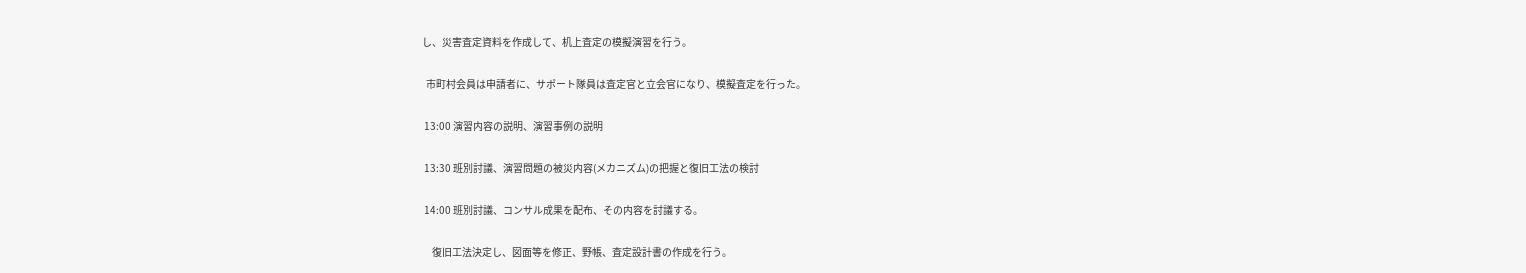し、災害査定資料を作成して、机上査定の模擬演習を行う。

  市町村会員は申請者に、サポート隊員は査定官と立会官になり、模擬査定を行った。

 13:00 演習内容の説明、演習事例の説明

 13:30 班別討議、演習問題の被災内容(メカニズム)の把握と復旧工法の検討

 14:00 班別討議、コンサル成果を配布、その内容を討議する。

     復旧工法決定し、図面等を修正、野帳、査定設計書の作成を行う。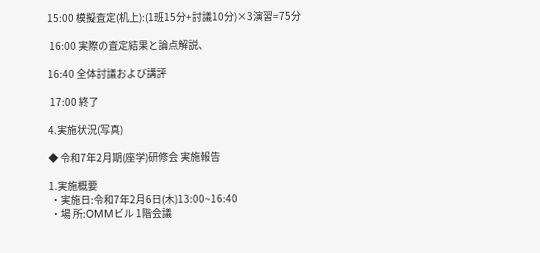15:00 模擬査定(机上):(1班15分+討議10分)×3演習=75分

 16:00 実際の査定結果と論点解説、

16:40 全体討議および講評

 17:00 終了

4.実施状況(写真)

◆ 令和7年2月期(座学)研修会 実施報告

1.実施概要
 ・実施日:令和7年2月6日(木)13:00~16:40
 ・場 所:OMMビル 1階会議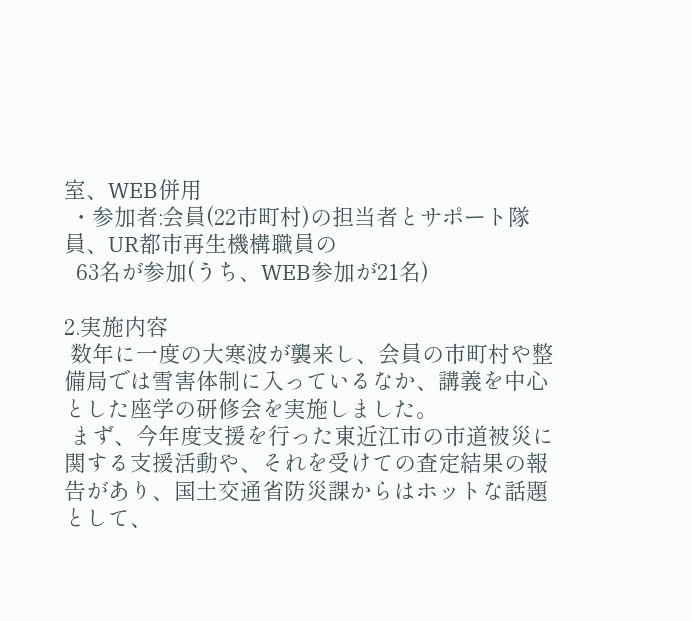室、WEB併用
 ・参加者:会員(22市町村)の担当者とサポート隊員、UR都市再生機構職員の
  63名が参加(うち、WEB参加が21名)

2.実施内容
 数年に一度の大寒波が襲来し、会員の市町村や整備局では雪害体制に入っているなか、講義を中心とした座学の研修会を実施しました。
 まず、今年度支援を行った東近江市の市道被災に関する支援活動や、それを受けての査定結果の報告があり、国土交通省防災課からはホットな話題として、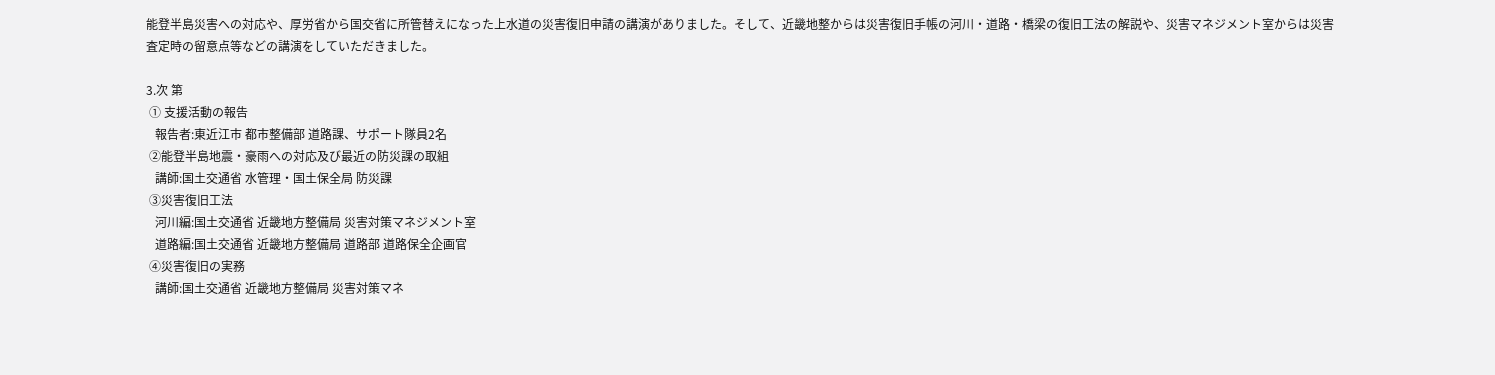能登半島災害への対応や、厚労省から国交省に所管替えになった上水道の災害復旧申請の講演がありました。そして、近畿地整からは災害復旧手帳の河川・道路・橋梁の復旧工法の解説や、災害マネジメント室からは災害査定時の留意点等などの講演をしていただきました。

3.次 第
 ① 支援活動の報告
   報告者:東近江市 都市整備部 道路課、サポート隊員2名
 ②能登半島地震・豪雨への対応及び最近の防災課の取組
   講師:国土交通省 水管理・国土保全局 防災課
 ③災害復旧工法
   河川編:国土交通省 近畿地方整備局 災害対策マネジメント室
   道路編:国土交通省 近畿地方整備局 道路部 道路保全企画官
 ④災害復旧の実務
   講師:国土交通省 近畿地方整備局 災害対策マネ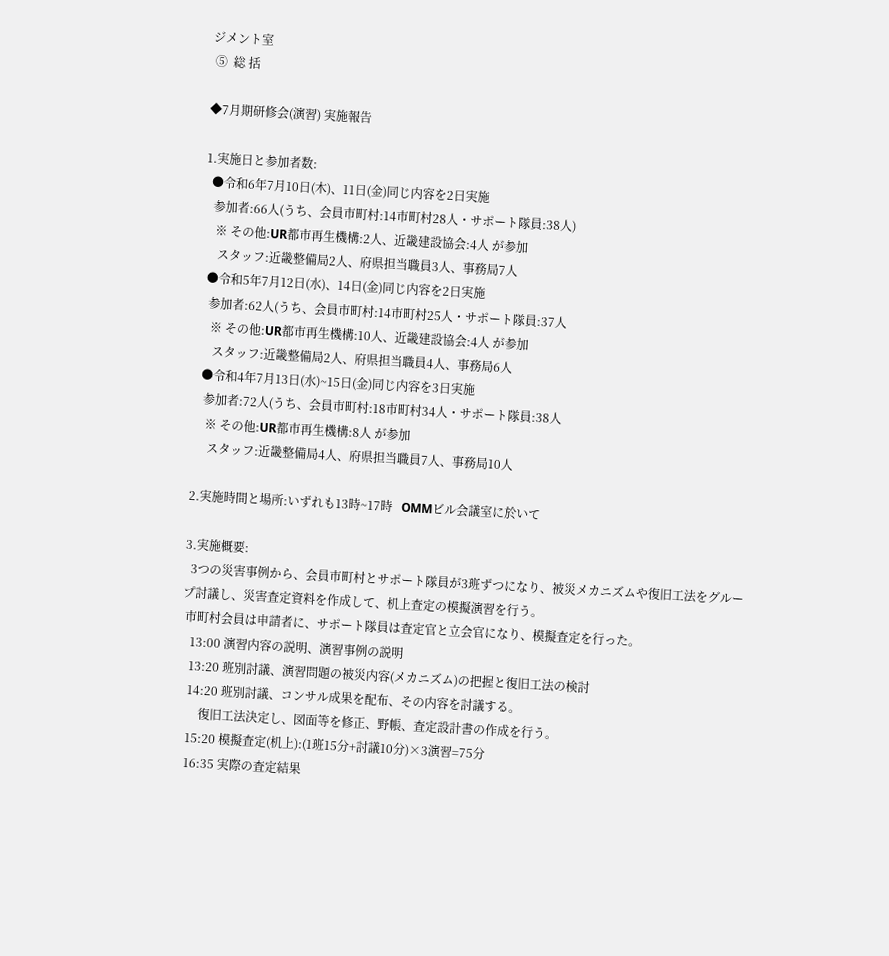ジメント室
 ⑤  総 括

◆7月期研修会(演習) 実施報告

1.実施日と参加者数:
  ●令和6年7月10日(木)、11日(金)同じ内容を2日実施
   参加者:66人(うち、会員市町村:14市町村28人・サポート隊員:38人)
    ※ その他:UR都市再生機構:2人、近畿建設協会:4人 が参加
     スタッフ:近畿整備局2人、府県担当職員3人、事務局7人
  ●令和5年7月12日(水)、14日(金)同じ内容を2日実施
   参加者:62人(うち、会員市町村:14市町村25人・サポート隊員:37人
    ※ その他:UR都市再生機構:10人、近畿建設協会:4人 が参加
     スタッフ:近畿整備局2人、府県担当職員4人、事務局6人
  ●令和4年7月13日(水)~15日(金)同じ内容を3日実施
   参加者:72人(うち、会員市町村:18市町村34人・サポート隊員:38人
    ※ その他:UR都市再生機構:8人 が参加
     スタッフ:近畿整備局4人、府県担当職員7人、事務局10人

2.実施時間と場所:いずれも13時~17時   OMMビル会議室に於いて

3.実施概要:
  3つの災害事例から、会員市町村とサポート隊員が3班ずつになり、被災メカニズムや復旧工法をグループ討議し、災害査定資料を作成して、机上査定の模擬演習を行う。
 市町村会員は申請者に、サポート隊員は査定官と立会官になり、模擬査定を行った。
   13:00 演習内容の説明、演習事例の説明
   13:20 班別討議、演習問題の被災内容(メカニズム)の把握と復旧工法の検討
   14:20 班別討議、コンサル成果を配布、その内容を討議する。
       復旧工法決定し、図面等を修正、野帳、査定設計書の作成を行う。
   15:20 模擬査定(机上):(1班15分+討議10分)×3演習=75分
   16:35 実際の査定結果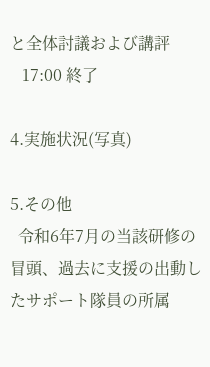と全体討議および講評
   17:00 終了

4.実施状況(写真)

5.その他
  令和6年7月の当該研修の冒頭、過去に支援の出動したサポート隊員の所属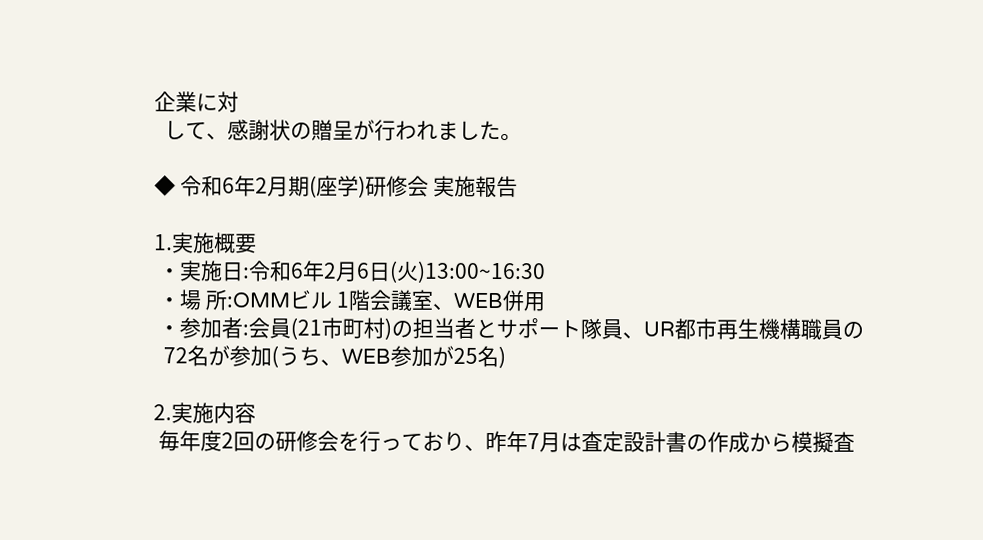企業に対
  して、感謝状の贈呈が行われました。

◆ 令和6年2月期(座学)研修会 実施報告

1.実施概要
 ・実施日:令和6年2月6日(火)13:00~16:30
 ・場 所:OMMビル 1階会議室、WEB併用
 ・参加者:会員(21市町村)の担当者とサポート隊員、UR都市再生機構職員の
  72名が参加(うち、WEB参加が25名)

2.実施内容
 毎年度2回の研修会を行っており、昨年7月は査定設計書の作成から模擬査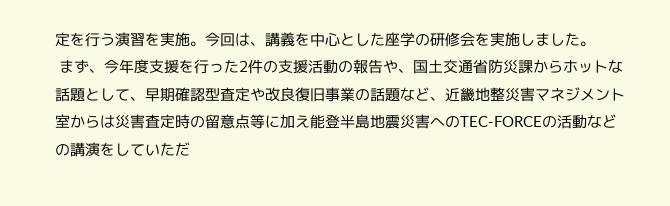定を行う演習を実施。今回は、講義を中心とした座学の研修会を実施しました。
 まず、今年度支援を行った2件の支援活動の報告や、国土交通省防災課からホットな話題として、早期確認型査定や改良復旧事業の話題など、近畿地整災害マネジメント室からは災害査定時の留意点等に加え能登半島地震災害へのTEC-FORCEの活動などの講演をしていただ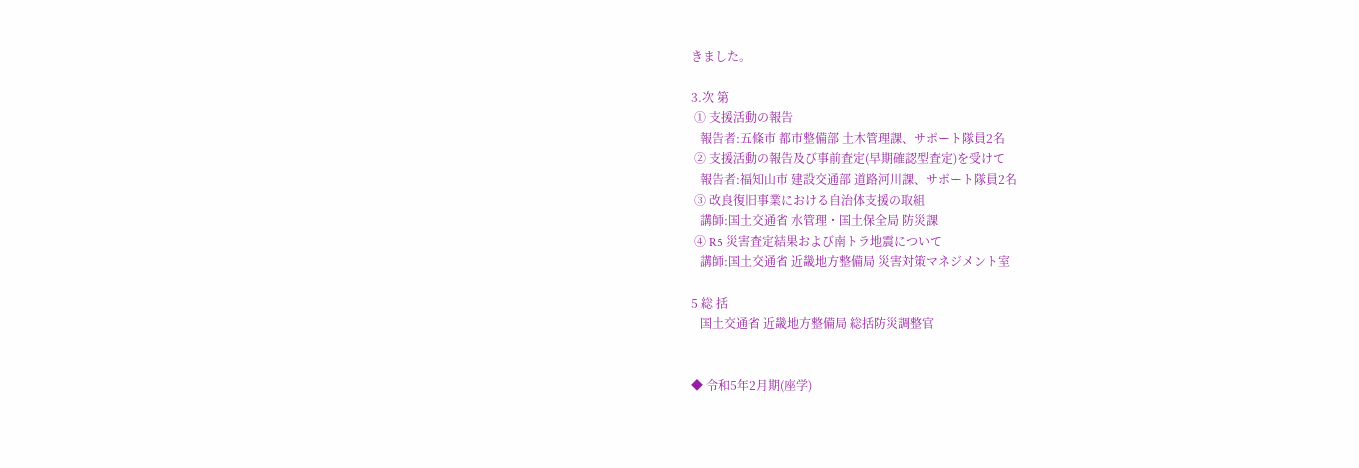きました。

3.次 第
 ① 支援活動の報告
   報告者:五條市 都市整備部 土木管理課、サポート隊員2名
 ② 支援活動の報告及び事前査定(早期確認型査定)を受けて
   報告者:福知山市 建設交通部 道路河川課、サポート隊員2名
 ③ 改良復旧事業における自治体支援の取組
   講師:国土交通省 水管理・国土保全局 防災課
 ④ R5 災害査定結果および南トラ地震について
   講師:国土交通省 近畿地方整備局 災害対策マネジメント室

5 総 括
   国土交通省 近畿地方整備局 総括防災調整官


◆ 令和5年2月期(座学)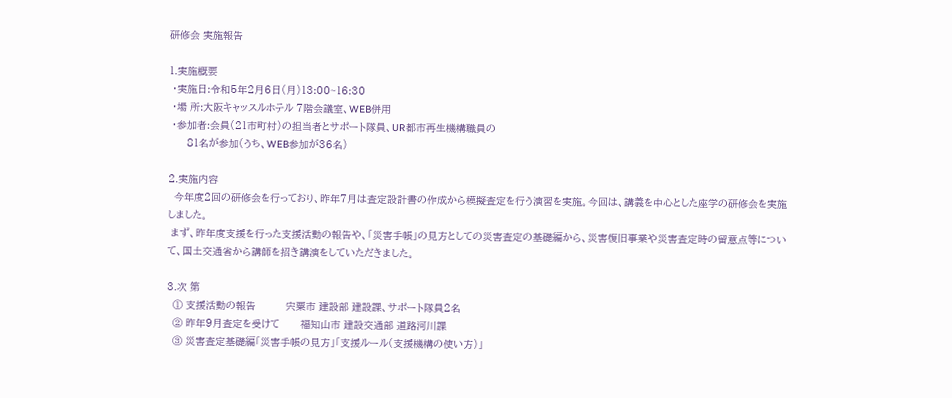研修会 実施報告

1.実施概要
 ・実施日:令和5年2月6日(月)13:00~16:30
 ・場 所:大阪キャッスルホテル 7階会議室、WEB併用
 ・参加者:会員(21市町村)の担当者とサポート隊員、UR都市再生機構職員の
      81名が参加(うち、WEB参加が36名)

2.実施内容
  今年度2回の研修会を行っており、昨年7月は査定設計書の作成から模擬査定を行う演習を実施。今回は、講義を中心とした座学の研修会を実施しました。
 まず、昨年度支援を行った支援活動の報告や、「災害手帳」の見方としての災害査定の基礎編から、災害復旧事業や災害査定時の留意点等について、国土交通省から講師を招き講演をしていただきました。

3.次 第
  ① 支援活動の報告          宍粟市 建設部 建設課、サポート隊員2名
  ② 昨年9月査定を受けて       福知山市 建設交通部 道路河川課
  ③ 災害査定基礎編「災害手帳の見方」「支援ルール(支援機構の使い方)」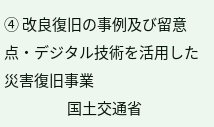④ 改良復旧の事例及び留意点・デジタル技術を活用した災害復旧事業
                     国土交通省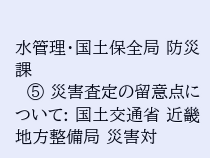水管理・国土保全局 防災課
  ⑤ 災害査定の留意点について: 国土交通省 近畿地方整備局 災害対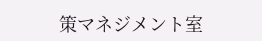策マネジメント室